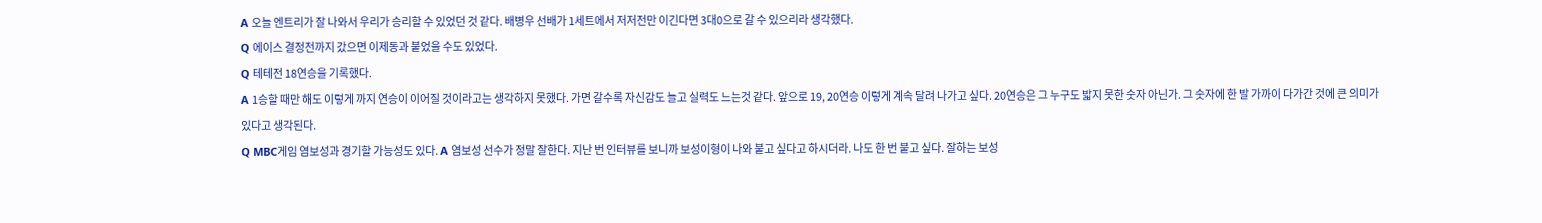A 오늘 엔트리가 잘 나와서 우리가 승리할 수 있었던 것 같다. 배병우 선배가 1세트에서 저저전만 이긴다면 3대0으로 갈 수 있으리라 생각했다.
Q 에이스 결정전까지 갔으면 이제동과 붙었을 수도 있었다.
Q 테테전 18연승을 기록했다.
A 1승할 때만 해도 이렇게 까지 연승이 이어질 것이라고는 생각하지 못했다. 가면 갈수록 자신감도 늘고 실력도 느는것 같다. 앞으로 19, 20연승 이렇게 계속 달려 나가고 싶다. 20연승은 그 누구도 밟지 못한 숫자 아닌가. 그 숫자에 한 발 가까이 다가간 것에 큰 의미가 있다고 생각된다.
Q MBC게임 염보성과 경기할 가능성도 있다. A 염보성 선수가 정말 잘한다. 지난 번 인터뷰를 보니까 보성이형이 나와 붙고 싶다고 하시더라. 나도 한 번 붙고 싶다. 잘하는 보성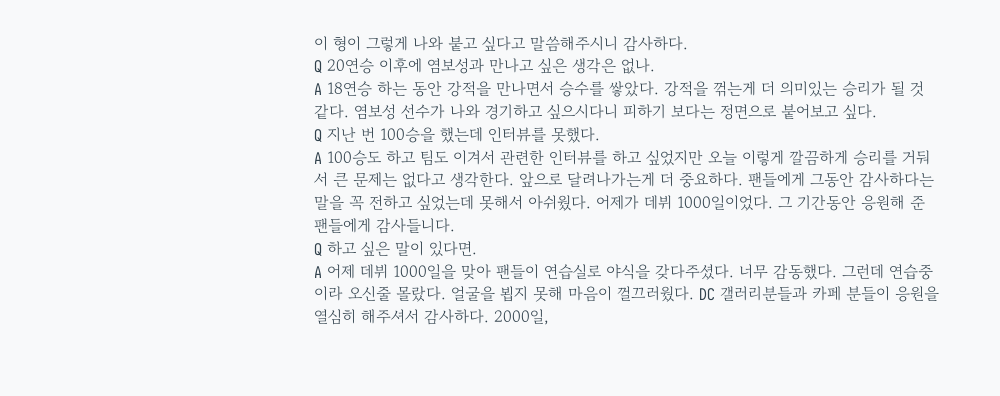이 형이 그렇게 나와 붙고 싶다고 말씀해주시니 감사하다.
Q 20연승 이후에 염보성과 만나고 싶은 생각은 없나.
A 18연승 하는 동안 강적을 만나면서 승수를 쌓았다. 강적을 꺾는게 더 의미있는 승리가 될 것 같다. 염보성 선수가 나와 경기하고 싶으시다니 피하기 보다는 정면으로 붙어보고 싶다.
Q 지난 번 100승을 했는데 인터뷰를 못했다.
A 100승도 하고 팀도 이겨서 관련한 인터뷰를 하고 싶었지만 오늘 이렇게 깔끔하게 승리를 거둬서 큰 문제는 없다고 생각한다. 앞으로 달려나가는게 더 중요하다. 팬들에게 그동안 감사하다는 말을 꼭 전하고 싶었는데 못해서 아쉬웠다. 어제가 데뷔 1000일이었다. 그 기간동안 응원해 준 팬들에게 감사들니다.
Q 하고 싶은 말이 있다면.
A 어제 데뷔 1000일을 맞아 팬들이 연습실로 야식을 갖다주셨다. 너무 감동했다. 그런데 연습중이라 오신줄 몰랐다. 얼굴을 뵙지 못해 마음이 껄끄러웠다. DC 갤러리분들과 카페 분들이 응원을 열심히 해주셔서 감사하다. 2000일,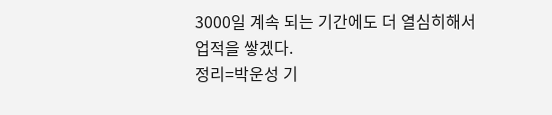3000일 계속 되는 기간에도 더 열심히해서 업적을 쌓겠다.
정리=박운성 기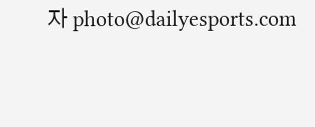자 photo@dailyesports.com